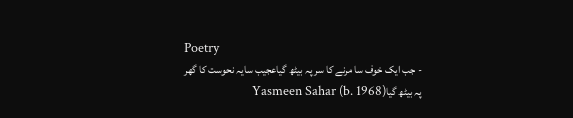Poetry
- جب ایک خوف سا مرنے کا سر پہ بیٹھ گیاعجیب سایہ نحوست کا گھر پہ بیٹھ گیاYasmeen Sahar (b. 1968)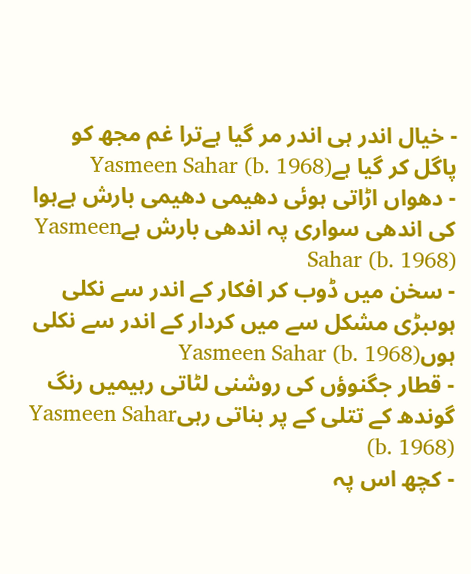- خیال اندر ہی اندر مر گیا ہےترا غم مجھ کو پاگل کر گیا ہےYasmeen Sahar (b. 1968)
- دھواں اڑاتی ہوئی دھیمی دھیمی بارش ہےہوا کی اندھی سواری پہ اندھی بارش ہےYasmeen Sahar (b. 1968)
- سخن میں ڈوب کر افکار کے اندر سے نکلی ہوںبڑی مشکل سے میں کردار کے اندر سے نکلی ہوںYasmeen Sahar (b. 1968)
- قطار جگنوؤں کی روشنی لٹاتی رہیمیں رنگ گوندھ کے تتلی کے پر بناتی رہیYasmeen Sahar (b. 1968)
- کچھ اس پہ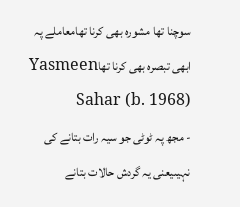سوچنا تھا مشورہ بھی کرنا تھامعاملے پہ ابھی تبصرہ بھی کرنا تھاYasmeen Sahar (b. 1968)
- مجھ پہ ٹوٹی جو سیہ رات بتانے کی نہیںیعنی یہ گردش حالات بتانے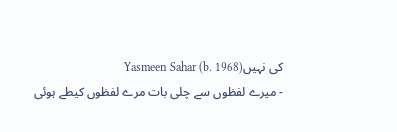کی نہیںYasmeen Sahar (b. 1968)
- میرے لفظوں سے چلی بات مرے لفظوں کیطے ہوئی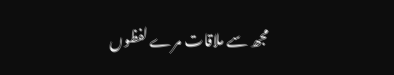مجھ سے ملاقات مرے لفظوں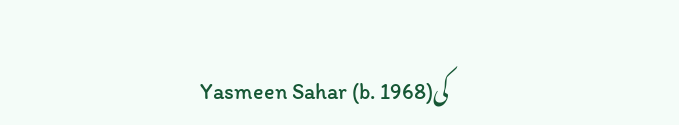کیYasmeen Sahar (b. 1968)